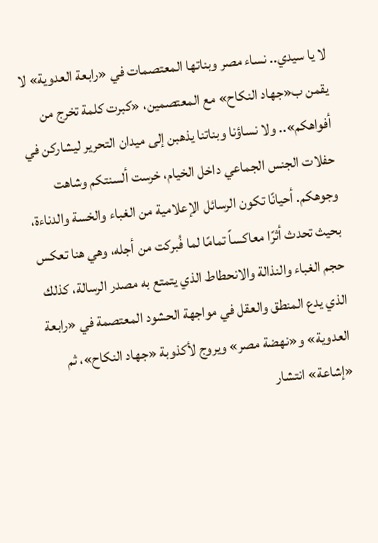لا يا سيدي.. نساء مصر وبناتها المعتصمات في «رابعة العدوية» لا يقمن ب«جهاد النكاح» مع المعتصمين، «كبرت كلمة تخرج من أفواهكم».. ولا نساؤنا وبناتنا يذهبن إلى ميدان التحرير ليشاركن في حفلات الجنس الجماعي داخل الخيام، خرست ألسنتكم وشاهت وجوهكم. أحيانًا تكون الرسائل الإعلامية من الغباء والخسة والدناءة، بحيث تحدث أثرًا معاكساً تمامًا لما فُبركت من أجله، وهي هنا تعكس حجم الغباء والنذالة والانحطاط الذي يتمتع به مصدر الرسالة، كذلك الذي يدع المنطق والعقل في مواجهة الحشود المعتصمة في «رابعة العدوية» و«نهضة مصر» ويروج لأكذوبة «جهاد النكاح»، ثم «إشاعة» انتشار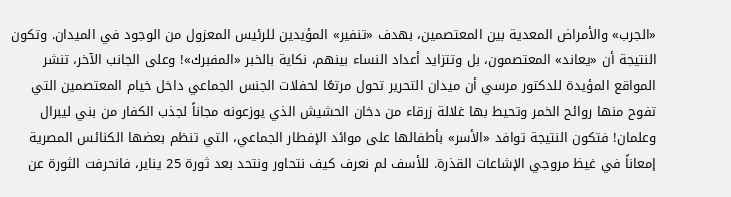«الجرب» والأمراض المعدية بين المعتصمين، بهدف «تنفير» المؤيدين للرئيس المعزول من الوجود في الميدان. وتكون النتيجة أن «يعاند» المعتصمون، بل وتتزايد أعداد النساء بينهم، نكاية بالخبر «المفبرك»! وعلى الجانب الآخر، تنشر المواقع المؤيدة للدكتور مرسي أن ميدان التحرير تحول مرتعًا لحفلات الجنس الجماعي داخل خيام المعتصمين التي تفوح منها روائح الخمر وتحيط بها غلالة زرقاء من دخان الحشيش الذي يوزعونه مجاناً لجذب الكفار من بني ليبرال وعلمان! فتكون النتيجة توافد «الأسر» بأطفالها على موائد الإفطار الجماعي، التي تنظم بعضها الكنائس المصرية إمعاناً في غيظ مروجي الإشاعات القذرة. للأسف لم نعرف كيف نتحاور ونتحد بعد ثورة 25 يناير، فانحرفت الثورة عن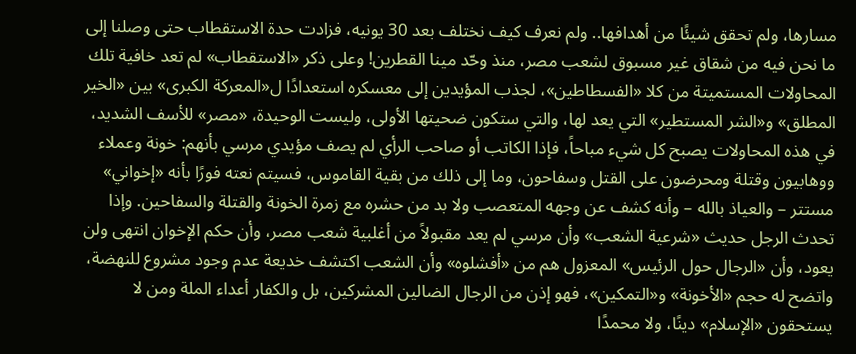مسارها، ولم تحقق شيئًا من أهدافها.. ولم نعرف كيف نختلف بعد 30 يونيه، فزادت حدة الاستقطاب حتى وصلنا إلى ما نحن فيه من شقاق غير مسبوق لشعب مصر، منذ وحّد مينا القطرين! وعلى ذكر «الاستقطاب» لم تعد خافية تلك المحاولات المستميتة من كلا «الفسطاطين»، لجذب المؤيدين إلى معسكره استعدادًا ل«المعركة الكبرى» بين «الخير المطلق» و«الشر المستطير» التي يعد لها، والتي ستكون ضحيتها الأولى، وليست الوحيدة، «مصر» للأسف الشديد، في هذه المحاولات يصبح كل شيء مباحاً، فإذا الكاتب أو صاحب الرأي لم يصف مؤيدي مرسي بأنهم: خونة وعملاء ووهابيون وقتلة ومحرضون على القتل وسفاحون، وما إلى ذلك من بقية القاموس، فسيتم نعته فورًا بأنه «إخواني» مستتر – والعياذ بالله – وأنه كشف عن وجهه المتعصب ولا بد من حشره مع زمرة الخونة والقتلة والسفاحين. وإذا تحدث الرجل حديث «شرعية الشعب» وأن مرسي لم يعد مقبولاً من أغلبية شعب مصر، وأن حكم الإخوان انتهى ولن يعود، وأن «الرجال حول الرئيس» المعزول هم من «أفشلوه» وأن الشعب اكتشف خديعة عدم وجود مشروع للنهضة، واتضح له حجم «الأخونة» و«التمكين»، فهو إذن من الرجال الضالين المشركين، بل والكفار أعداء الملة ومن لا يستحقون «الإسلام» دينًا، ولا محمدًا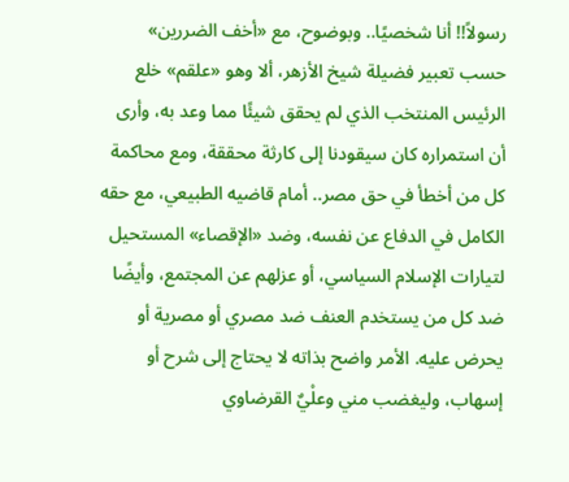رسولاً!! أنا شخصيًا.. وبوضوح، مع «أخف الضررين» حسب تعبير فضيلة شيخ الأزهر، ألا وهو «علقم» خلع الرئيس المنتخب الذي لم يحقق شيئًا مما وعد به، وأرى أن استمراره كان سيقودنا إلى كارثة محققة، ومع محاكمة كل من أخطأ في حق مصر.. أمام قاضيه الطبيعي، مع حقه الكامل في الدفاع عن نفسه، وضد «الإقصاء» المستحيل لتيارات الإسلام السياسي، أو عزلهم عن المجتمع، وأيضًا ضد كل من يستخدم العنف ضد مصري أو مصرية أو يحرض عليه. الأمر واضح بذاته لا يحتاج إلى شرح أو إسهاب، وليغضب مني وعلْيٌ القرضاوي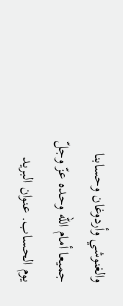والغنوشي وأردوغان وحسابنا جميعا أمام الله وحده عزّ وجلّ يوم الحساب. عنوان البريد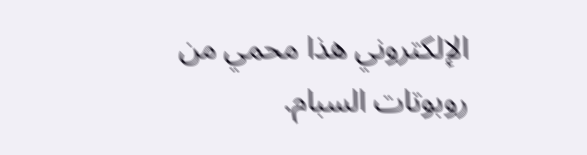الإلكتروني هذا محمي من روبوتات السبام.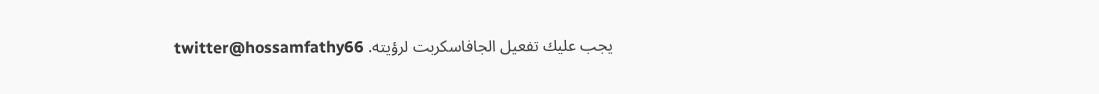يجب عليك تفعيل الجافاسكربت لرؤيته. twitter@hossamfathy66